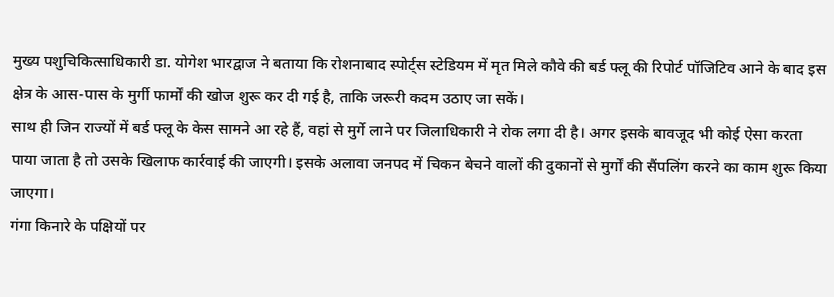मुख्य पशुचिकित्साधिकारी डा. योगेश भारद्वाज ने बताया कि रोशनाबाद स्पोर्ट्स स्टेडियम में मृत मिले कौवे की बर्ड फ्लू की रिपोर्ट पॉजिटिव आने के बाद इस क्षेत्र के आस-पास के मुर्गी फार्मों की खोज शुरू कर दी गई है, ताकि जरूरी कदम उठाए जा सकें।
साथ ही जिन राज्यों में बर्ड फ्लू के केस सामने आ रहे हैं, वहां से मुर्गे लाने पर जिलाधिकारी ने रोक लगा दी है। अगर इसके बावजूद भी कोई ऐसा करता पाया जाता है तो उसके खिलाफ कार्रवाई की जाएगी। इसके अलावा जनपद में चिकन बेचने वालों की दुकानों से मुर्गों की सैंपलिंग करने का काम शुरू किया जाएगा।
गंगा किनारे के पक्षियों पर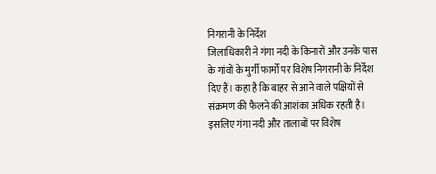निगरानी के निर्देश
जिलाधिकारी ने गंगा नदी के किनारों और उनके पास के गांवों के मुर्गी फार्मों पर विशेष निगरानी के निर्देश दिए हैं। कहा है कि बाहर से आने वाले पक्षियों से संक्रमण की फैलने की आशंका अधिक रहती है। इसलिए गंगा नदी और तालाबों पर विशेष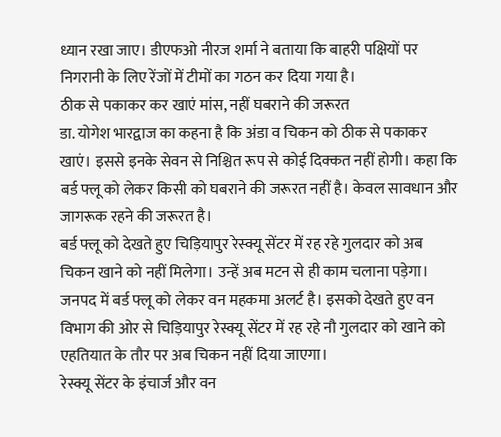ध्यान रखा जाए। डीएफओ नीरज शर्मा ने बताया कि बाहरी पक्षियों पर निगरानी के लिए रेंजों में टीमों का गठन कर दिया गया है।
ठीक से पकाकर कर खाएं मांस, नहीं घबराने की जरूरत
डा. योगेश भारद्वाज का कहना है कि अंडा व चिकन को ठीक से पकाकर खाएं। इससे इनके सेवन से निश्चित रूप से कोई दिक्कत नहीं होगी। कहा कि बर्ड फ्लू को लेकर किसी को घबराने की जरूरत नहीं है। केवल सावधान और जागरूक रहने की जरूरत है।
बर्ड फ्लू को देखते हुए चिड़ियापुर रेस्क्यू सेंटर में रह रहे गुलदार को अब चिकन खाने को नहीं मिलेगा। उन्हें अब मटन से ही काम चलाना पड़ेगा। जनपद में बर्ड फ्लू को लेकर वन महकमा अलर्ट है। इसको देखते हुए वन विभाग की ओर से चिड़ियापुर रेस्क्यू सेंटर में रह रहे नौ गुलदार को खाने को एहतियात के तौर पर अब चिकन नहीं दिया जाएगा।
रेस्क्यू सेंटर के इंचार्ज और वन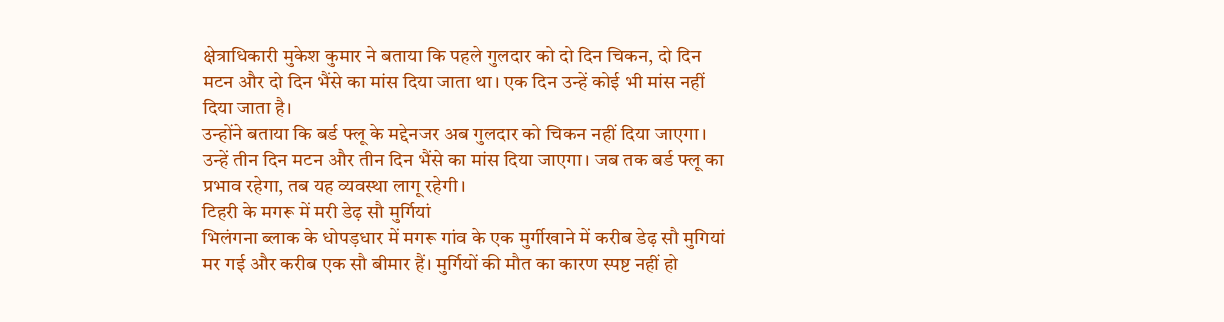क्षेत्राधिकारी मुकेश कुमार ने बताया कि पहले गुलदार को दो दिन चिकन, दो दिन मटन और दो दिन भैंसे का मांस दिया जाता था। एक दिन उन्हें कोई भी मांस नहीं दिया जाता है।
उन्होंने बताया कि बर्ड फ्लू के मद्देनजर अब गुलदार को चिकन नहीं दिया जाएगा। उन्हें तीन दिन मटन और तीन दिन भैंसे का मांस दिया जाएगा। जब तक बर्ड फ्लू का प्रभाव रहेगा, तब यह व्यवस्था लागू रहेगी।
टिहरी के मगरू में मरी डेढ़ सौ मुर्गियां
भिलंगना ब्लाक के धोपड़धार में मगरू गांव के एक मुर्गीखाने में करीब डेढ़ सौ मुगियां मर गई और करीब एक सौ बीमार हैं। मुर्गियों की मौत का कारण स्पष्ट नहीं हो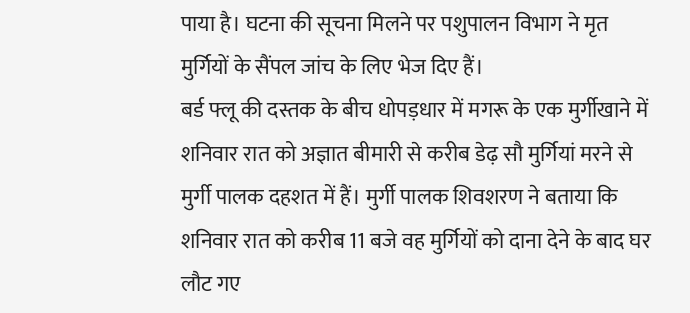पाया है। घटना की सूचना मिलने पर पशुपालन विभाग ने मृत मुर्गियों के सैंपल जांच के लिए भेज दिए हैं।
बर्ड फ्लू की दस्तक के बीच धोपड़धार में मगरू के एक मुर्गीखाने में शनिवार रात को अज्ञात बीमारी से करीब डेढ़ सौ मुर्गियां मरने से मुर्गी पालक दहशत में हैं। मुर्गी पालक शिवशरण ने बताया कि शनिवार रात को करीब 11 बजे वह मुर्गियों को दाना देने के बाद घर लौट गए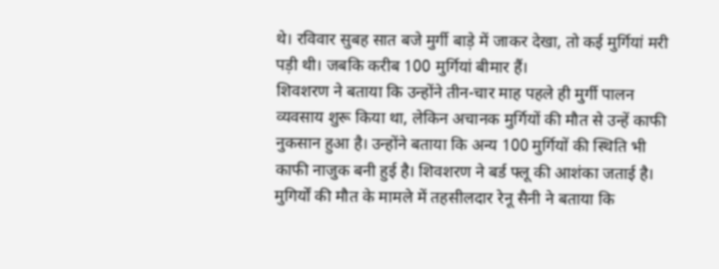थे। रविवार सुबह सात बजे मुर्गी बाड़े में जाकर देखा, तो कई मुर्गियां मरी पड़ी थी। जबकि करीब 100 मुर्गियां बीमार हैं।
शिवशरण ने बताया कि उन्होंने तीन-चार माह पहले ही मुर्गी पालन व्यवसाय शुरू किया था, लेकिन अचानक मुर्गियों की मौत से उन्हें काफी नुकसान हुआ है। उन्होंने बताया कि अन्य 100 मुर्गियों की स्थिति भी काफी नाजुक बनी हुई है। शिवशरण ने बर्ड फ्लू की आशंका जताई है। मुगिर्यों की मौत के मामले में तहसीलदार रेनू सैनी ने बताया कि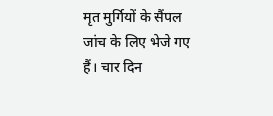मृत मुर्गियों के सैंपल जांच के लिए भेजे गए हैं। चार दिन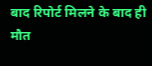बाद रिपोर्ट मिलने के बाद ही मौत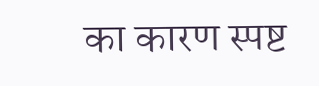का कारण स्पष्ट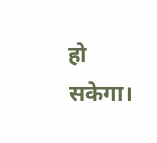हो सकेगा।